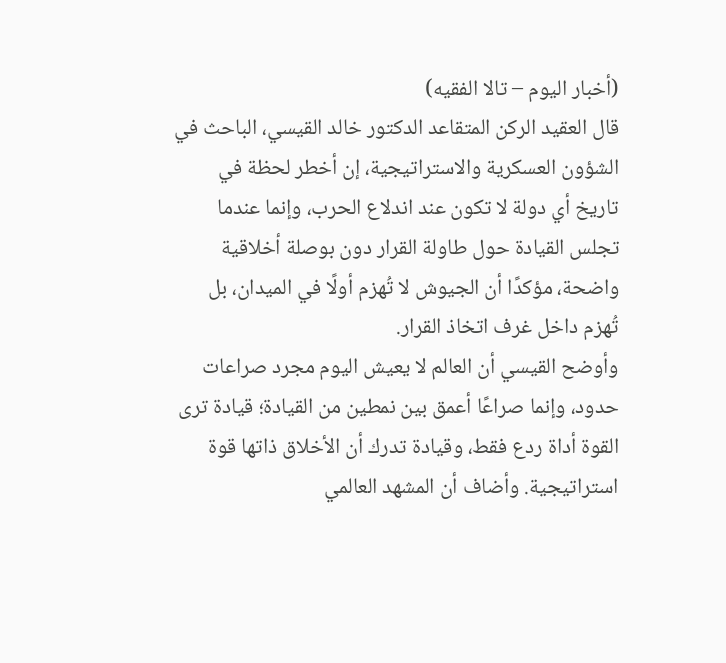(أخبار اليوم – تالا الفقيه)
قال العقيد الركن المتقاعد الدكتور خالد القيسي، الباحث في الشؤون العسكرية والاستراتيجية، إن أخطر لحظة في تاريخ أي دولة لا تكون عند اندلاع الحرب، وإنما عندما تجلس القيادة حول طاولة القرار دون بوصلة أخلاقية واضحة، مؤكدًا أن الجيوش لا تُهزم أولًا في الميدان، بل تُهزم داخل غرف اتخاذ القرار.
وأوضح القيسي أن العالم لا يعيش اليوم مجرد صراعات حدود، وإنما صراعًا أعمق بين نمطين من القيادة؛ قيادة ترى القوة أداة ردع فقط، وقيادة تدرك أن الأخلاق ذاتها قوة استراتيجية. وأضاف أن المشهد العالمي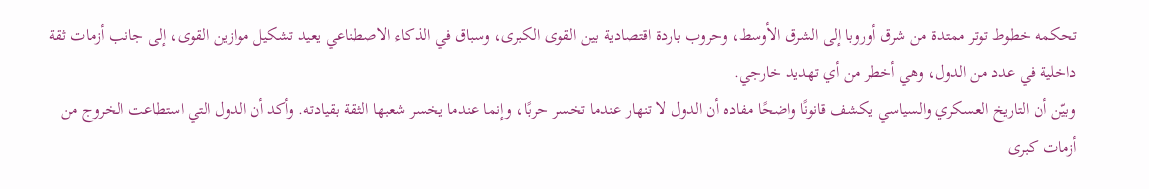تحكمه خطوط توتر ممتدة من شرق أوروبا إلى الشرق الأوسط، وحروب باردة اقتصادية بين القوى الكبرى، وسباق في الذكاء الاصطناعي يعيد تشكيل موازين القوى، إلى جانب أزمات ثقة داخلية في عدد من الدول، وهي أخطر من أي تهديد خارجي.
وبيّن أن التاريخ العسكري والسياسي يكشف قانونًا واضحًا مفاده أن الدول لا تنهار عندما تخسر حربًا، وإنما عندما يخسر شعبها الثقة بقيادته. وأكد أن الدول التي استطاعت الخروج من أزمات كبرى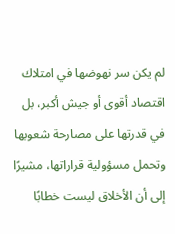لم يكن سر نهوضها في امتلاك اقتصاد أقوى أو جيش أكبر، بل في قدرتها على مصارحة شعوبها وتحمل مسؤولية قراراتها، مشيرًا إلى أن الأخلاق ليست خطابًا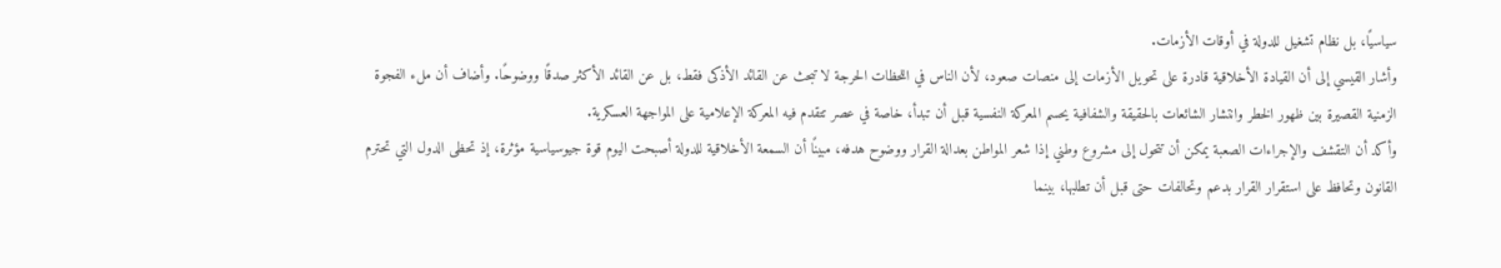سياسيًا، بل نظام تشغيل للدولة في أوقات الأزمات.
وأشار القيسي إلى أن القيادة الأخلاقية قادرة على تحويل الأزمات إلى منصات صعود، لأن الناس في اللحظات الحرجة لا تبحث عن القائد الأذكى فقط، بل عن القائد الأكثر صدقًا ووضوحًا. وأضاف أن ملء الفجوة الزمنية القصيرة بين ظهور الخطر وانتشار الشائعات بالحقيقة والشفافية يحسم المعركة النفسية قبل أن تبدأ، خاصة في عصر تتقدم فيه المعركة الإعلامية على المواجهة العسكرية.
وأكد أن التقشف والإجراءات الصعبة يمكن أن تتحول إلى مشروع وطني إذا شعر المواطن بعدالة القرار ووضوح هدفه، مبينًا أن السمعة الأخلاقية للدولة أصبحت اليوم قوة جيوسياسية مؤثرة، إذ تحظى الدول التي تحترم القانون وتحافظ على استقرار القرار بدعم وتحالفات حتى قبل أن تطلبها، بينما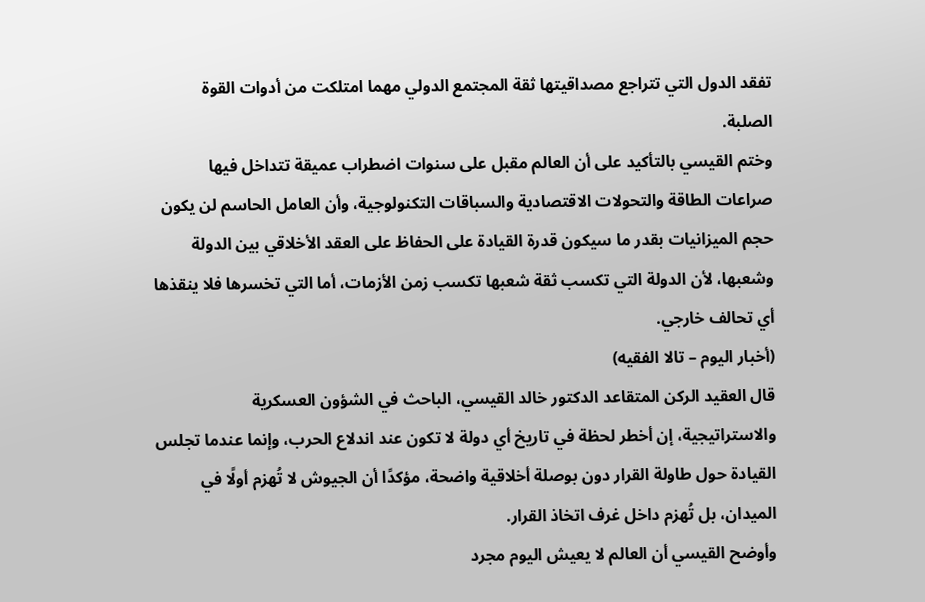تفقد الدول التي تتراجع مصداقيتها ثقة المجتمع الدولي مهما امتلكت من أدوات القوة الصلبة.
وختم القيسي بالتأكيد على أن العالم مقبل على سنوات اضطراب عميقة تتداخل فيها صراعات الطاقة والتحولات الاقتصادية والسباقات التكنولوجية، وأن العامل الحاسم لن يكون حجم الميزانيات بقدر ما سيكون قدرة القيادة على الحفاظ على العقد الأخلاقي بين الدولة وشعبها، لأن الدولة التي تكسب ثقة شعبها تكسب زمن الأزمات، أما التي تخسرها فلا ينقذها أي تحالف خارجي.
(أخبار اليوم – تالا الفقيه)
قال العقيد الركن المتقاعد الدكتور خالد القيسي، الباحث في الشؤون العسكرية والاستراتيجية، إن أخطر لحظة في تاريخ أي دولة لا تكون عند اندلاع الحرب، وإنما عندما تجلس القيادة حول طاولة القرار دون بوصلة أخلاقية واضحة، مؤكدًا أن الجيوش لا تُهزم أولًا في الميدان، بل تُهزم داخل غرف اتخاذ القرار.
وأوضح القيسي أن العالم لا يعيش اليوم مجرد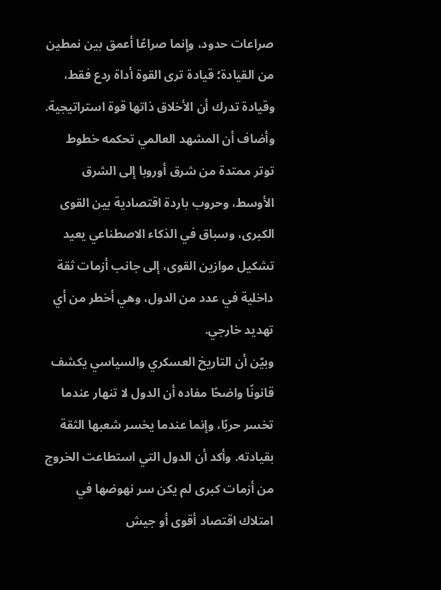صراعات حدود، وإنما صراعًا أعمق بين نمطين من القيادة؛ قيادة ترى القوة أداة ردع فقط، وقيادة تدرك أن الأخلاق ذاتها قوة استراتيجية. وأضاف أن المشهد العالمي تحكمه خطوط توتر ممتدة من شرق أوروبا إلى الشرق الأوسط، وحروب باردة اقتصادية بين القوى الكبرى، وسباق في الذكاء الاصطناعي يعيد تشكيل موازين القوى، إلى جانب أزمات ثقة داخلية في عدد من الدول، وهي أخطر من أي تهديد خارجي.
وبيّن أن التاريخ العسكري والسياسي يكشف قانونًا واضحًا مفاده أن الدول لا تنهار عندما تخسر حربًا، وإنما عندما يخسر شعبها الثقة بقيادته. وأكد أن الدول التي استطاعت الخروج من أزمات كبرى لم يكن سر نهوضها في امتلاك اقتصاد أقوى أو جيش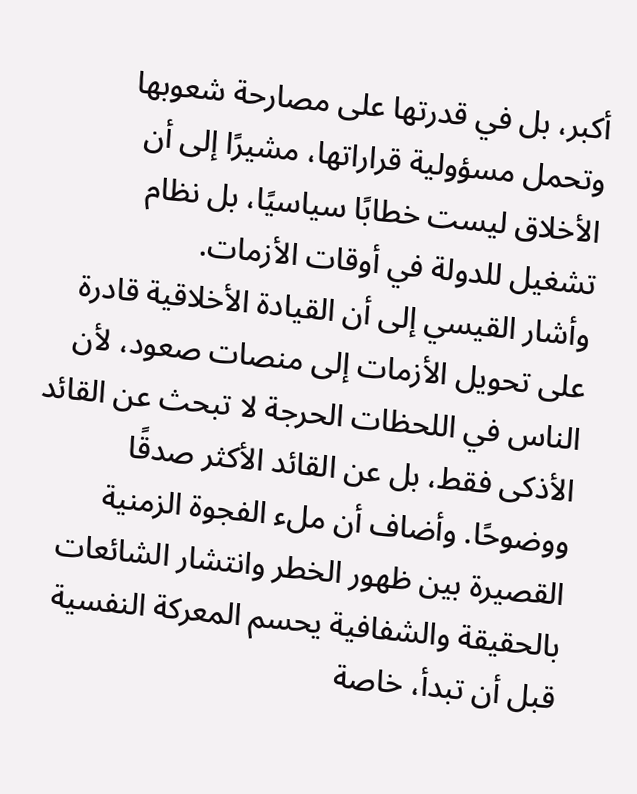أكبر، بل في قدرتها على مصارحة شعوبها وتحمل مسؤولية قراراتها، مشيرًا إلى أن الأخلاق ليست خطابًا سياسيًا، بل نظام تشغيل للدولة في أوقات الأزمات.
وأشار القيسي إلى أن القيادة الأخلاقية قادرة على تحويل الأزمات إلى منصات صعود، لأن الناس في اللحظات الحرجة لا تبحث عن القائد الأذكى فقط، بل عن القائد الأكثر صدقًا ووضوحًا. وأضاف أن ملء الفجوة الزمنية القصيرة بين ظهور الخطر وانتشار الشائعات بالحقيقة والشفافية يحسم المعركة النفسية قبل أن تبدأ، خاصة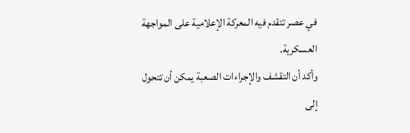في عصر تتقدم فيه المعركة الإعلامية على المواجهة العسكرية.
وأكد أن التقشف والإجراءات الصعبة يمكن أن تتحول إلى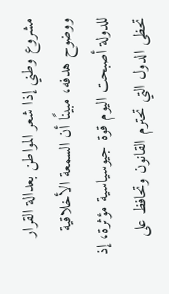مشروع وطني إذا شعر المواطن بعدالة القرار ووضوح هدفه، مبينًا أن السمعة الأخلاقية للدولة أصبحت اليوم قوة جيوسياسية مؤثرة، إذ تحظى الدول التي تحترم القانون وتحافظ على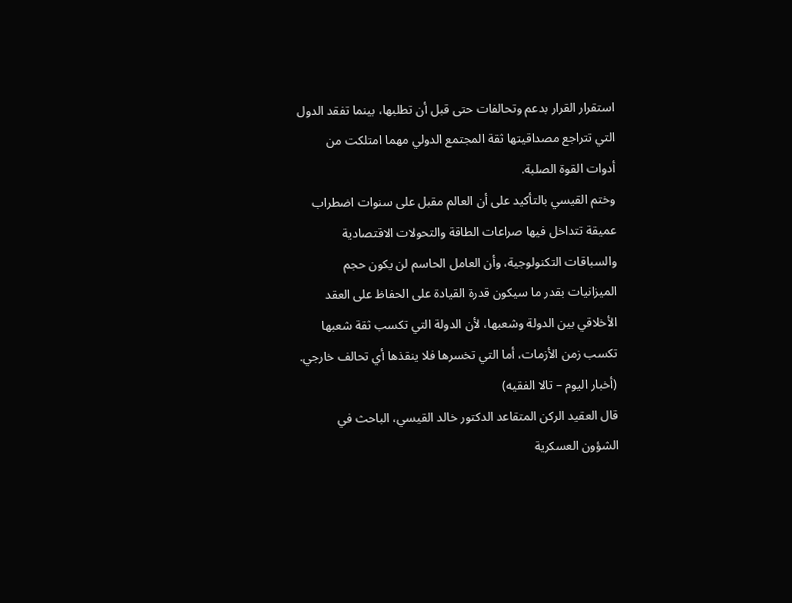استقرار القرار بدعم وتحالفات حتى قبل أن تطلبها، بينما تفقد الدول التي تتراجع مصداقيتها ثقة المجتمع الدولي مهما امتلكت من أدوات القوة الصلبة.
وختم القيسي بالتأكيد على أن العالم مقبل على سنوات اضطراب عميقة تتداخل فيها صراعات الطاقة والتحولات الاقتصادية والسباقات التكنولوجية، وأن العامل الحاسم لن يكون حجم الميزانيات بقدر ما سيكون قدرة القيادة على الحفاظ على العقد الأخلاقي بين الدولة وشعبها، لأن الدولة التي تكسب ثقة شعبها تكسب زمن الأزمات، أما التي تخسرها فلا ينقذها أي تحالف خارجي.
(أخبار اليوم – تالا الفقيه)
قال العقيد الركن المتقاعد الدكتور خالد القيسي، الباحث في الشؤون العسكرية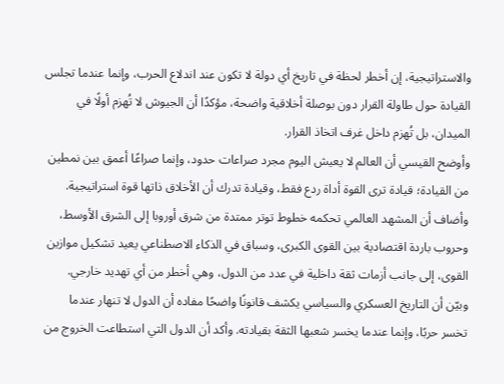والاستراتيجية، إن أخطر لحظة في تاريخ أي دولة لا تكون عند اندلاع الحرب، وإنما عندما تجلس القيادة حول طاولة القرار دون بوصلة أخلاقية واضحة، مؤكدًا أن الجيوش لا تُهزم أولًا في الميدان، بل تُهزم داخل غرف اتخاذ القرار.
وأوضح القيسي أن العالم لا يعيش اليوم مجرد صراعات حدود، وإنما صراعًا أعمق بين نمطين من القيادة؛ قيادة ترى القوة أداة ردع فقط، وقيادة تدرك أن الأخلاق ذاتها قوة استراتيجية. وأضاف أن المشهد العالمي تحكمه خطوط توتر ممتدة من شرق أوروبا إلى الشرق الأوسط، وحروب باردة اقتصادية بين القوى الكبرى، وسباق في الذكاء الاصطناعي يعيد تشكيل موازين القوى، إلى جانب أزمات ثقة داخلية في عدد من الدول، وهي أخطر من أي تهديد خارجي.
وبيّن أن التاريخ العسكري والسياسي يكشف قانونًا واضحًا مفاده أن الدول لا تنهار عندما تخسر حربًا، وإنما عندما يخسر شعبها الثقة بقيادته. وأكد أن الدول التي استطاعت الخروج من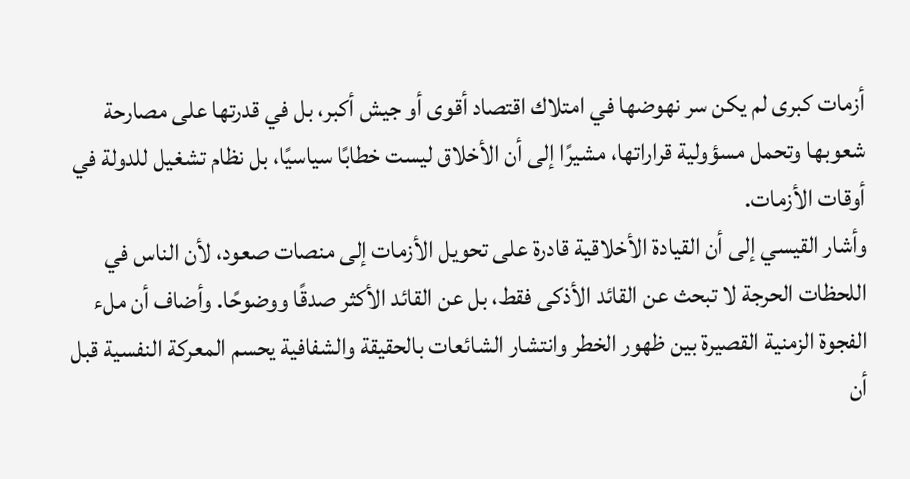أزمات كبرى لم يكن سر نهوضها في امتلاك اقتصاد أقوى أو جيش أكبر، بل في قدرتها على مصارحة شعوبها وتحمل مسؤولية قراراتها، مشيرًا إلى أن الأخلاق ليست خطابًا سياسيًا، بل نظام تشغيل للدولة في أوقات الأزمات.
وأشار القيسي إلى أن القيادة الأخلاقية قادرة على تحويل الأزمات إلى منصات صعود، لأن الناس في اللحظات الحرجة لا تبحث عن القائد الأذكى فقط، بل عن القائد الأكثر صدقًا ووضوحًا. وأضاف أن ملء الفجوة الزمنية القصيرة بين ظهور الخطر وانتشار الشائعات بالحقيقة والشفافية يحسم المعركة النفسية قبل أن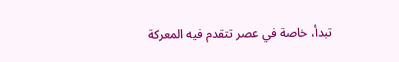تبدأ، خاصة في عصر تتقدم فيه المعركة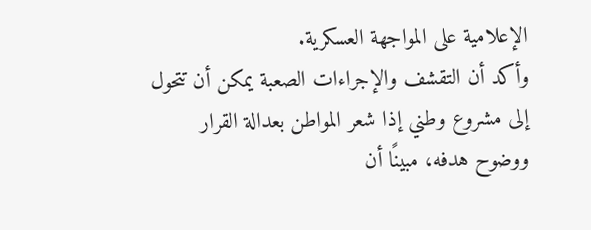الإعلامية على المواجهة العسكرية.
وأكد أن التقشف والإجراءات الصعبة يمكن أن تتحول إلى مشروع وطني إذا شعر المواطن بعدالة القرار ووضوح هدفه، مبينًا أن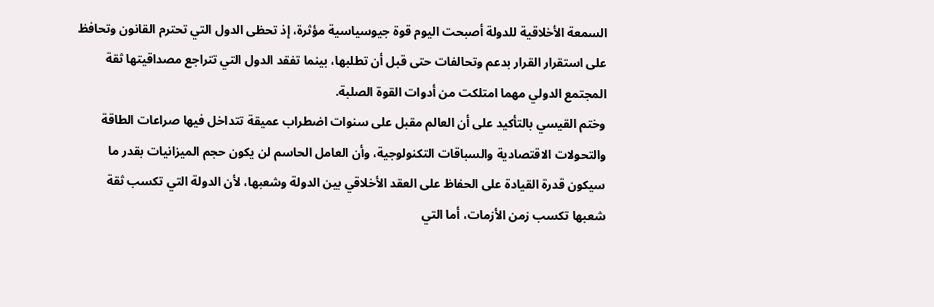السمعة الأخلاقية للدولة أصبحت اليوم قوة جيوسياسية مؤثرة، إذ تحظى الدول التي تحترم القانون وتحافظ على استقرار القرار بدعم وتحالفات حتى قبل أن تطلبها، بينما تفقد الدول التي تتراجع مصداقيتها ثقة المجتمع الدولي مهما امتلكت من أدوات القوة الصلبة.
وختم القيسي بالتأكيد على أن العالم مقبل على سنوات اضطراب عميقة تتداخل فيها صراعات الطاقة والتحولات الاقتصادية والسباقات التكنولوجية، وأن العامل الحاسم لن يكون حجم الميزانيات بقدر ما سيكون قدرة القيادة على الحفاظ على العقد الأخلاقي بين الدولة وشعبها، لأن الدولة التي تكسب ثقة شعبها تكسب زمن الأزمات، أما التي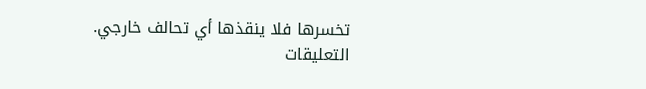تخسرها فلا ينقذها أي تحالف خارجي.
التعليقات